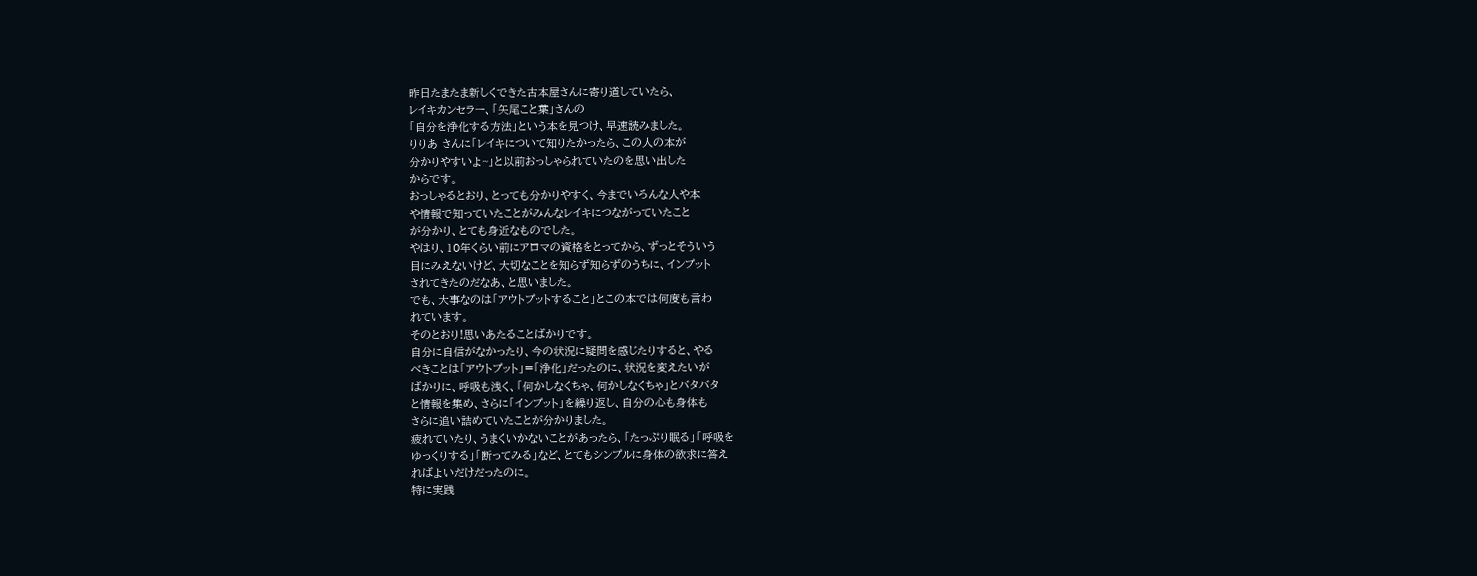昨日たまたま新しくできた古本屋さんに寄り道していたら、
レイキカンセラー、「矢尾こと葉」さんの
「自分を浄化する方法」という本を見つけ、早速読みました。
りりあ さんに「レイキについて知りたかったら、この人の本が
分かりやすいよ~」と以前おっしゃられていたのを思い出した
からです。
おっしゃるとおり、とっても分かりやすく、今までいろんな人や本
や情報で知っていたことがみんなレイキにつながっていたこと
が分かり、とても身近なものでした。
やはり、10年くらい前にアロマの資格をとってから、ずっとそういう
目にみえないけど、大切なことを知らず知らずのうちに、インプット
されてきたのだなあ、と思いました。
でも、大事なのは「アウトプットすること」とこの本では何度も言わ
れています。
そのとおり!思いあたることばかりです。
自分に自信がなかったり、今の状況に疑問を感じたりすると、やる
べきことは「アウトプット」=「浄化」だったのに、状況を変えたいが
ばかりに、呼吸も浅く、「何かしなくちゃ、何かしなくちゃ」とバタバタ
と情報を集め、さらに「インプット」を繰り返し、自分の心も身体も
さらに追い詰めていたことが分かりました。
疲れていたり、うまくいかないことがあったら、「たっぷり眠る」「呼吸を
ゆっくりする」「断ってみる」など、とてもシンプルに身体の欲求に答え
ればよいだけだったのに。
特に実践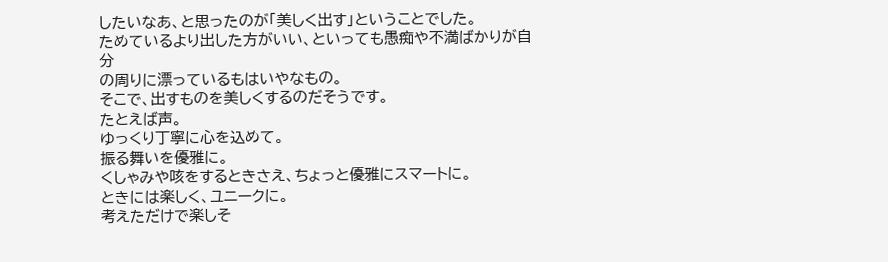したいなあ、と思ったのが「美しく出す」ということでした。
ためているより出した方がいい、といっても愚痴や不満ばかりが自分
の周りに漂っているもはいやなもの。
そこで、出すものを美しくするのだそうです。
たとえば声。
ゆっくり丁寧に心を込めて。
振る舞いを優雅に。
くしゃみや咳をするときさえ、ちょっと優雅にスマートに。
ときには楽しく、ユニークに。
考えただけで楽しそ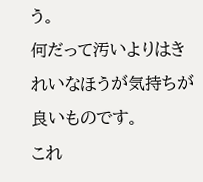う。
何だって汚いよりはきれいなほうが気持ちが良いものです。
これ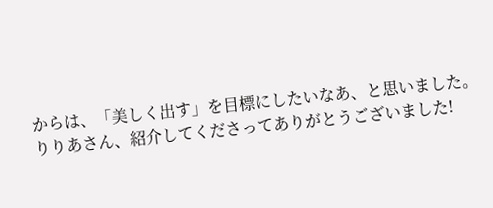からは、「美しく出す」を目標にしたいなあ、と思いました。
りりあさん、紹介してくださってありがとうございました!